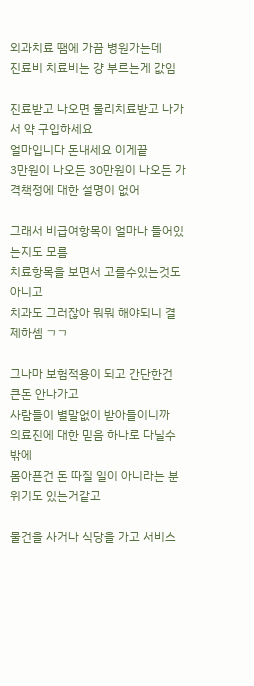외과치료 땜에 가끔 병원가는데
진료비 치료비는 걍 부르는게 값임

진료받고 나오면 물리치료받고 나가서 약 구입하세요
얼마입니다 돈내세요 이게끝
3만원이 나오든 30만원이 나오든 가격책정에 대한 설명이 없어

그래서 비급여항목이 얼마나 들어있는지도 모름
치료항목을 보면서 고를수있는것도 아니고
치과도 그러잖아 뭐뭐 해야되니 결제하셈 ㄱㄱ

그나마 보험적용이 되고 간단한건 큰돈 안나가고
사람들이 별말없이 받아들이니까
의료진에 대한 믿음 하나로 다닐수밖에
몸아픈건 돈 따질 일이 아니라는 분위기도 있는거같고

물건을 사거나 식당을 가고 서비스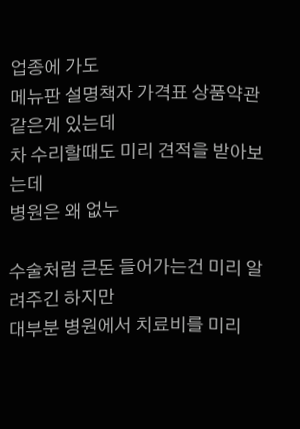업종에 가도
메뉴판 설명책자 가격표 상품약관같은게 있는데
차 수리할때도 미리 견적을 받아보는데
병원은 왜 없누

수술처럼 큰돈 들어가는건 미리 알려주긴 하지만
대부분 병원에서 치료비를 미리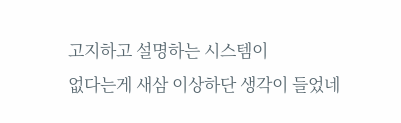고지하고 설명하는 시스템이
없다는게 새삼 이상하단 생각이 들었네